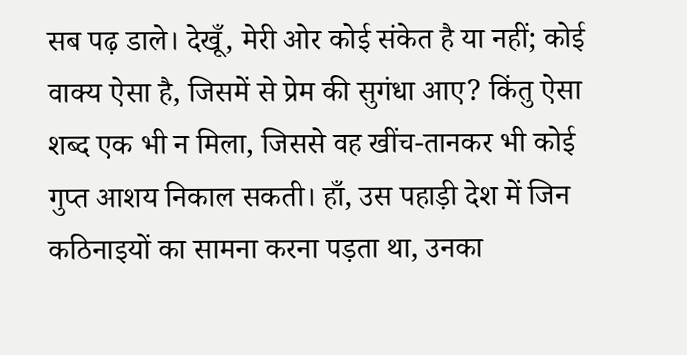सब पढ़ डाले। देखूँ, मेरी ओर कोई संकेत है या नहीं; कोई वाक्य ऐसा है, जिसमें से प्रेम की सुगंधा आए? किंतु ऐसा शब्द एक भी न मिला, जिससे वह खींच-तानकर भी कोई गुप्त आशय निकाल सकती। हाँ, उस पहाड़ी देश में जिन कठिनाइयों का सामना करना पड़ता था, उनका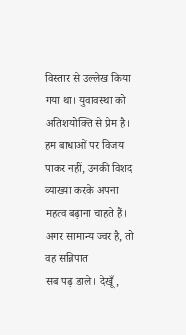विस्तार से उल्लेख किया गया था। युवावस्था को अतिशयोक्ति से प्रेम है। हम बाधाओं पर विजय पाकर नहीं, उनकी विशद व्याख्या करके अपना महत्व बढ़ाना चाहते हैं। अगर सामान्य ज्वर है, तो वह सन्निपात
सब पढ़ डाले। देखूँ,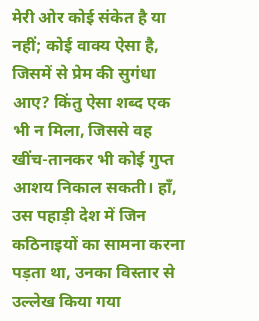मेरी ओर कोई संकेत है या नहीं; कोई वाक्य ऐसा है, जिसमें से प्रेम की सुगंधा आए? किंतु ऐसा शब्द एक भी न मिला, जिससे वह खींच-तानकर भी कोई गुप्त आशय निकाल सकती। हाँ, उस पहाड़ी देश में जिन कठिनाइयों का सामना करना पड़ता था, उनका विस्तार से उल्लेख किया गया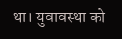था। युवावस्था को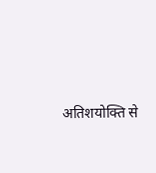अतिशयोक्ति से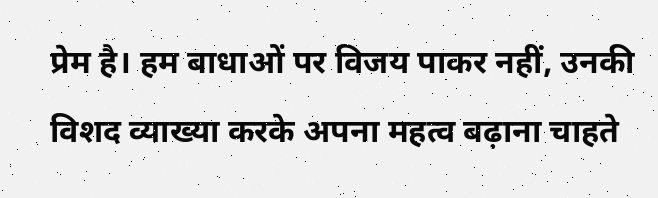प्रेम है। हम बाधाओं पर विजय पाकर नहीं, उनकी विशद व्याख्या करके अपना महत्व बढ़ाना चाहते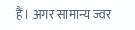हैं। अगर सामान्य ज्वर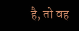है, तो वह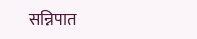सन्निपात